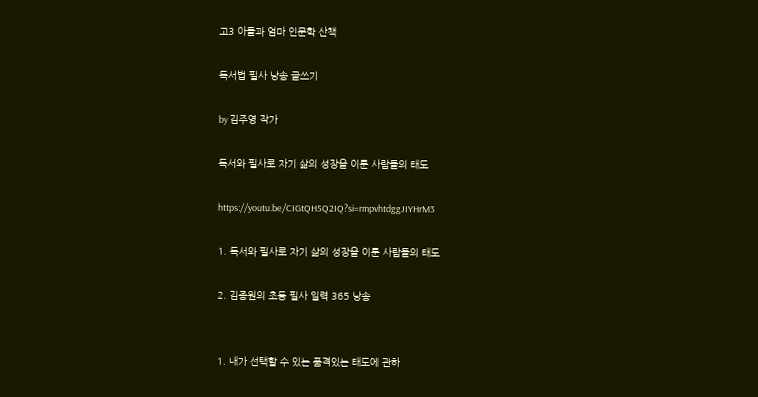고3 아들과 엄마 인문학 산책

독서법 필사 낭송 글쓰기

by 김주영 작가

독서와 필사로 자기 삶의 성장을 이룬 사람들의 태도

https://youtu.be/CIGtQH5Q2IQ?si=rmpvhtdggJIYHrM3

1. 독서와 필사로 자기 삶의 성장을 이룬 사람들의 태도

2. 김종원의 초등 필사 일력 365 낭송


1. 내가 선택할 수 있는 품격있는 태도에 관하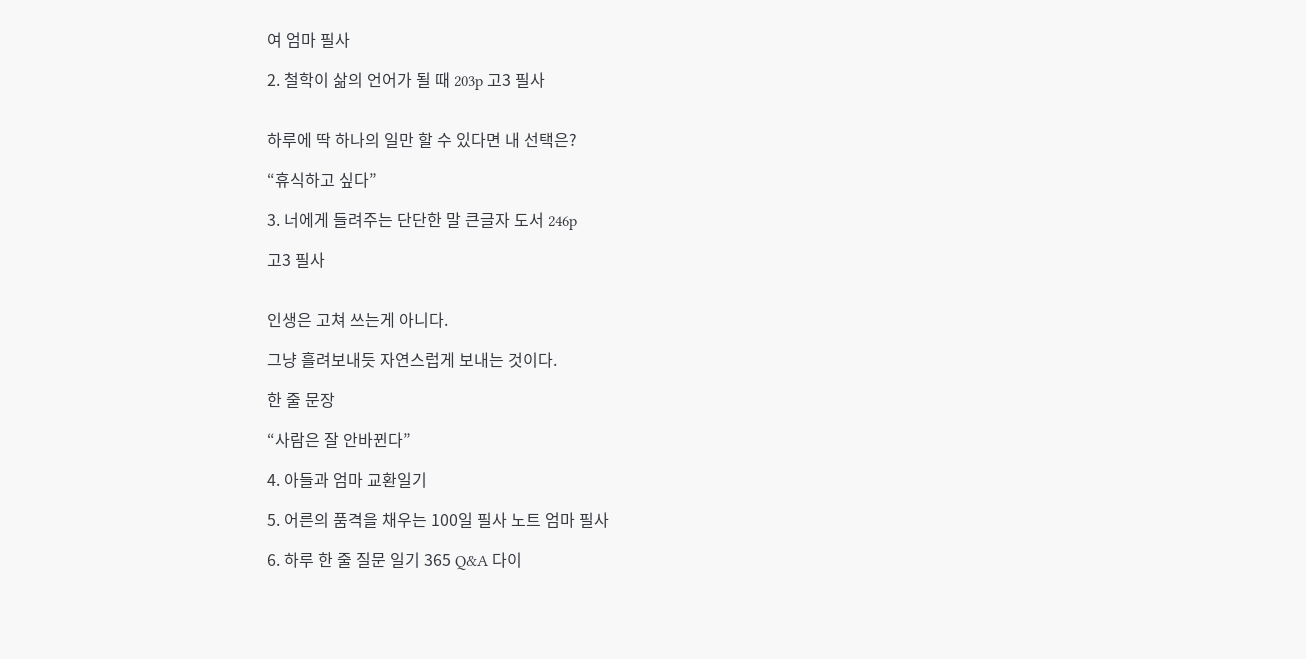여 엄마 필사

2. 철학이 삶의 언어가 될 때 203p 고3 필사


하루에 딱 하나의 일만 할 수 있다면 내 선택은?

“휴식하고 싶다”

3. 너에게 들려주는 단단한 말 큰글자 도서 246p

고3 필사


인생은 고쳐 쓰는게 아니다.

그냥 흘려보내듯 자연스럽게 보내는 것이다.

한 줄 문장

“사람은 잘 안바뀐다”

4. 아들과 엄마 교환일기

5. 어른의 품격을 채우는 100일 필사 노트 엄마 필사

6. 하루 한 줄 질문 일기 365 Q&A 다이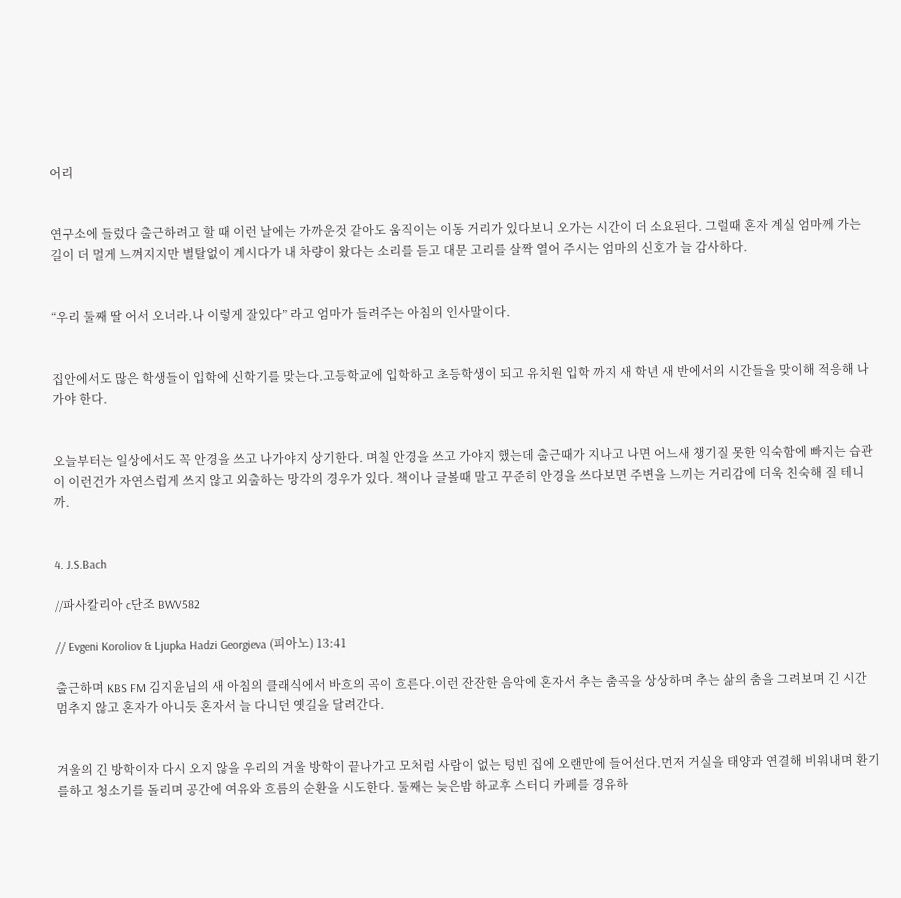어리


연구소에 들렀다 출근하려고 할 때 이런 날에는 가까운것 같아도 움직이는 이동 거리가 있다보니 오가는 시간이 더 소요된다. 그럴때 혼자 계실 엄마께 가는 길이 더 멀게 느껴지지만 별탈없이 계시다가 내 차량이 왔다는 소리를 듣고 대문 고리를 살짝 열어 주시는 엄마의 신호가 늘 감사하다.


“우리 둘째 딸 어서 오너라.나 이렇게 잘있다” 라고 엄마가 들려주는 아침의 인사말이다.


집안에서도 많은 학생들이 입학에 신학기를 맞는다.고등학교에 입학하고 초등학생이 되고 유치원 입학 까지 새 학년 새 반에서의 시간들을 맞이해 적응해 나가야 한다.


오늘부터는 일상에서도 꼭 안경을 쓰고 나가야지 상기한다. 며칠 안경을 쓰고 가야지 했는데 출근때가 지나고 나면 어느새 챙기질 못한 익숙함에 빠지는 습관이 이런건가 자연스럽게 쓰지 않고 외출하는 망각의 경우가 있다. 책이나 글볼때 말고 꾸준히 안경을 쓰다보면 주변을 느끼는 거리감에 더욱 친숙해 질 테니까.


4. J.S.Bach

//파사칼리아 c단조 BWV582

// Evgeni Koroliov & Ljupka Hadzi Georgieva (피아노) 13:41

출근하며 KBS FM 김지윤님의 새 아침의 클래식에서 바흐의 곡이 흐른다.이런 잔잔한 음악에 혼자서 추는 춤곡을 상상하며 추는 삶의 춤을 그려보며 긴 시간 멈추지 않고 혼자가 아니듯 혼자서 늘 다니던 옛길을 달려간다.


겨울의 긴 방학이자 다시 오지 않을 우리의 겨울 방학이 끝나가고 모처럼 사람이 없는 텅빈 집에 오랜만에 들어선다.먼저 거실을 태양과 연결해 비워내며 환기를하고 청소기를 돌리며 공간에 여유와 흐름의 순환을 시도한다. 둘째는 늦은밤 하교후 스터디 카페를 경유하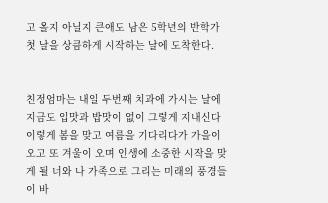고 올지 아닐지 큰애도 남은 5학년의 반학가 첫 날을 상큼하게 시작하는 날에 도착한다.


친정엄마는 내일 두번째 치과에 가시는 날에 지금도 입맛과 밥맛이 없이 그렇게 지내신다 이렇게 봄을 맞고 여름을 기다리다가 가을이 오고 또 겨울이 오며 인생에 소중한 시작을 맞게 될 너와 나 가족으로 그리는 미래의 풍경들이 바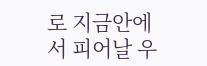로 지금안에서 피어날 우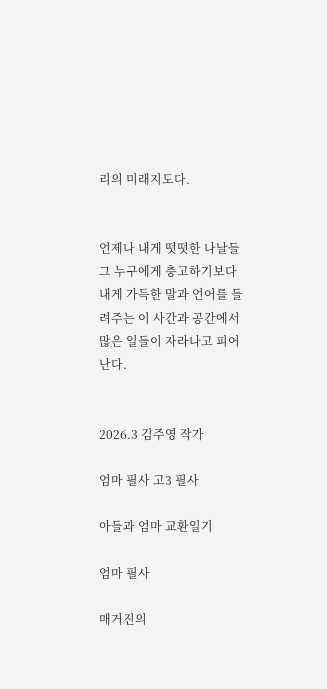리의 미래지도다.


언제나 내게 떳떳한 나날들 그 누구에게 충고하기보다내게 가득한 말과 언어를 들려주는 이 사간과 공간에서 많은 일들이 자라나고 피어난다.


2026.3 김주영 작가

엄마 필사 고3 필사

아들과 엄마 교환일기

엄마 필사

매거진의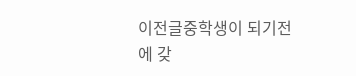이전글중학생이 되기전에 갖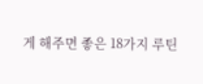게 해주면 좋은 18가지 루틴